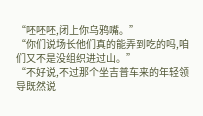“呸呸呸,闭上你乌鸦嘴。”
“你们说场长他们真的能弄到吃的吗,咱们又不是没组织进过山。”
“不好说,不过那个坐吉普车来的年轻领导既然说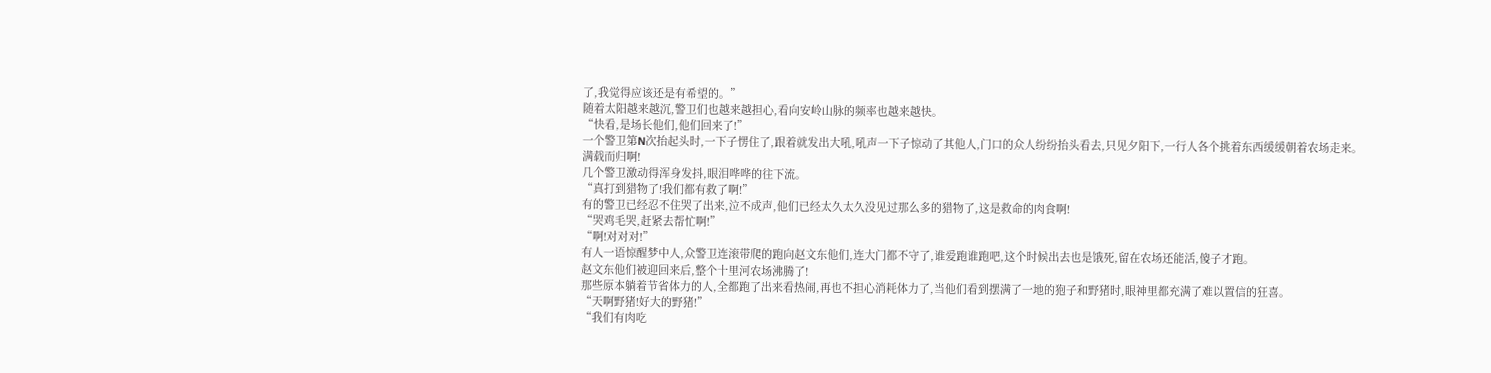了,我觉得应该还是有希望的。”
随着太阳越来越沉,警卫们也越来越担心,看向安岭山脉的频率也越来越快。
“快看,是场长他们,他们回来了!”
一个警卫第N次抬起头时,一下子愣住了,跟着就发出大吼,吼声一下子惊动了其他人,门口的众人纷纷抬头看去,只见夕阳下,一行人各个挑着东西缓缓朝着农场走来。
满载而归啊!
几个警卫激动得浑身发抖,眼泪哗哗的往下流。
“真打到猎物了!我们都有救了啊!”
有的警卫已经忍不住哭了出来,泣不成声,他们已经太久太久没见过那么多的猎物了,这是救命的肉食啊!
“哭鸡毛哭,赶紧去帮忙啊!”
“啊!对对对!”
有人一语惊醒梦中人,众警卫连滚带爬的跑向赵文东他们,连大门都不守了,谁爱跑谁跑吧,这个时候出去也是饿死,留在农场还能活,傻子才跑。
赵文东他们被迎回来后,整个十里河农场沸腾了!
那些原本躺着节省体力的人,全都跑了出来看热闹,再也不担心消耗体力了,当他们看到摆满了一地的狍子和野猪时,眼神里都充满了难以置信的狂喜。
“天啊野猪!好大的野猪!”
“我们有肉吃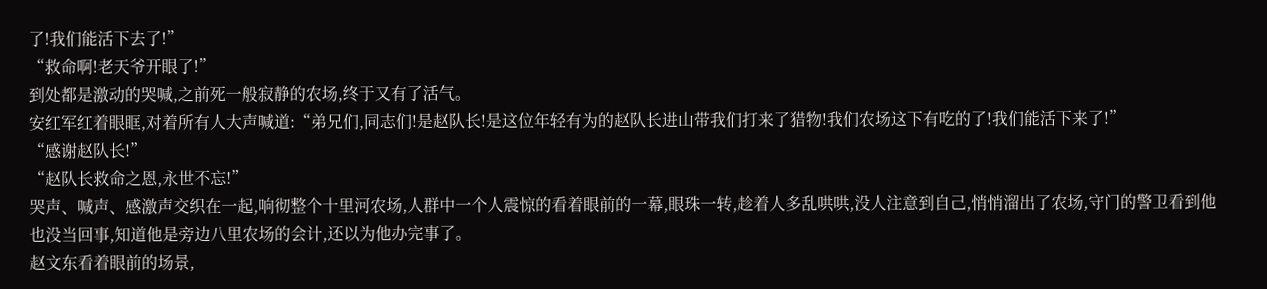了!我们能活下去了!”
“救命啊!老天爷开眼了!”
到处都是激动的哭喊,之前死一般寂静的农场,终于又有了活气。
安红军红着眼眶,对着所有人大声喊道:“弟兄们,同志们!是赵队长!是这位年轻有为的赵队长进山带我们打来了猎物!我们农场这下有吃的了!我们能活下来了!”
“感谢赵队长!”
“赵队长救命之恩,永世不忘!”
哭声、喊声、感激声交织在一起,响彻整个十里河农场,人群中一个人震惊的看着眼前的一幕,眼珠一转,趁着人多乱哄哄,没人注意到自己,悄悄溜出了农场,守门的警卫看到他也没当回事,知道他是旁边八里农场的会计,还以为他办完事了。
赵文东看着眼前的场景,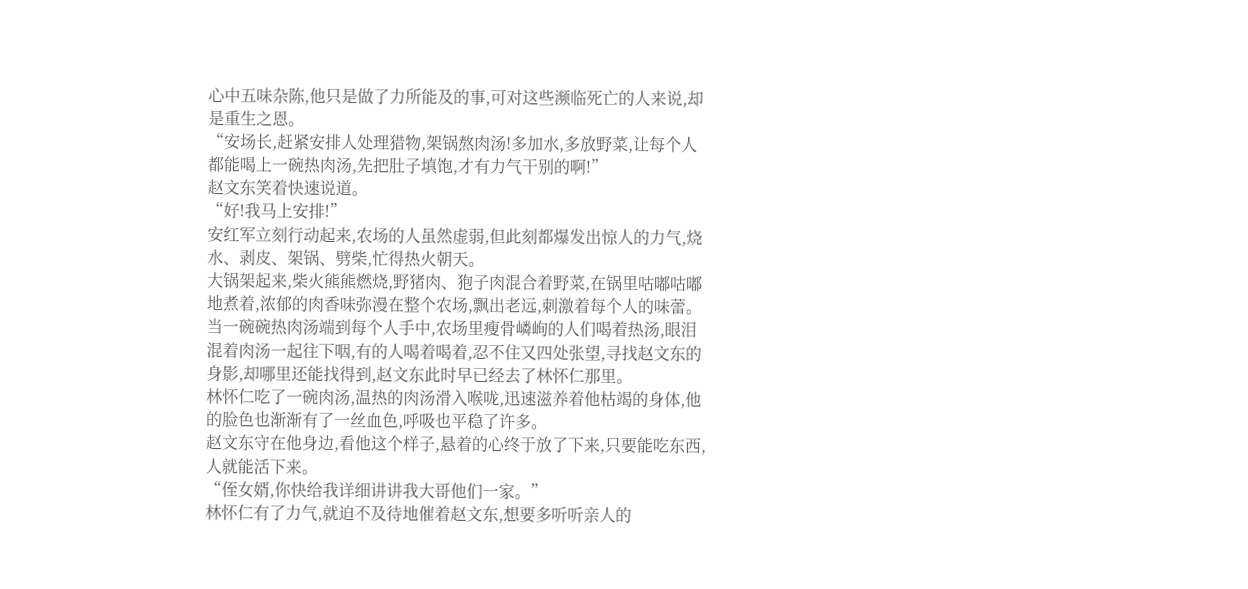心中五味杂陈,他只是做了力所能及的事,可对这些濒临死亡的人来说,却是重生之恩。
“安场长,赶紧安排人处理猎物,架锅熬肉汤!多加水,多放野菜,让每个人都能喝上一碗热肉汤,先把肚子填饱,才有力气干别的啊!”
赵文东笑着快速说道。
“好!我马上安排!”
安红军立刻行动起来,农场的人虽然虚弱,但此刻都爆发出惊人的力气,烧水、剥皮、架锅、劈柴,忙得热火朝天。
大锅架起来,柴火熊熊燃烧,野猪肉、狍子肉混合着野菜,在锅里咕嘟咕嘟地煮着,浓郁的肉香味弥漫在整个农场,飘出老远,刺激着每个人的味蕾。
当一碗碗热肉汤端到每个人手中,农场里瘦骨嶙峋的人们喝着热汤,眼泪混着肉汤一起往下咽,有的人喝着喝着,忍不住又四处张望,寻找赵文东的身影,却哪里还能找得到,赵文东此时早已经去了林怀仁那里。
林怀仁吃了一碗肉汤,温热的肉汤滑入喉咙,迅速滋养着他枯竭的身体,他的脸色也渐渐有了一丝血色,呼吸也平稳了许多。
赵文东守在他身边,看他这个样子,悬着的心终于放了下来,只要能吃东西,人就能活下来。
“侄女婿,你快给我详细讲讲我大哥他们一家。”
林怀仁有了力气,就迫不及待地催着赵文东,想要多听听亲人的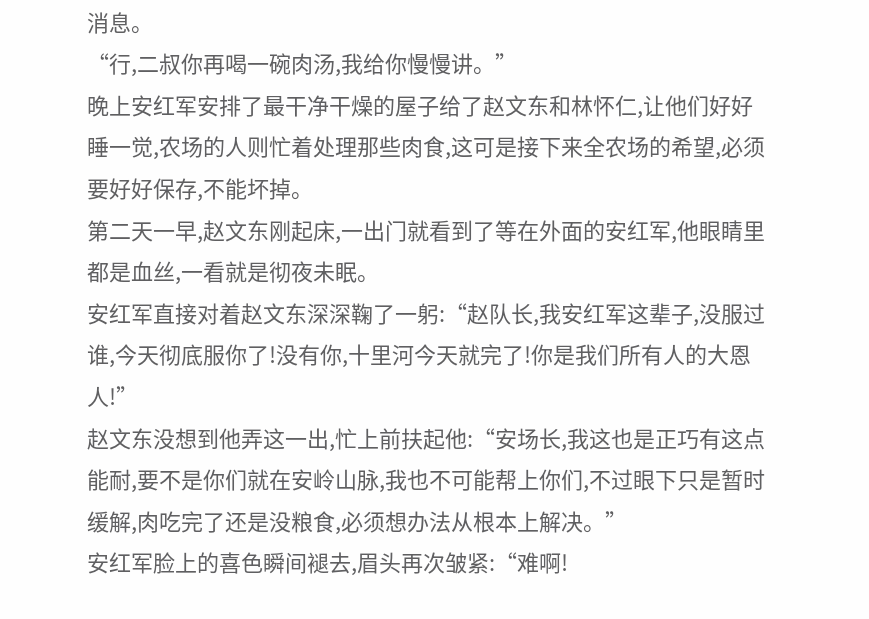消息。
“行,二叔你再喝一碗肉汤,我给你慢慢讲。”
晚上安红军安排了最干净干燥的屋子给了赵文东和林怀仁,让他们好好睡一觉,农场的人则忙着处理那些肉食,这可是接下来全农场的希望,必须要好好保存,不能坏掉。
第二天一早,赵文东刚起床,一出门就看到了等在外面的安红军,他眼睛里都是血丝,一看就是彻夜未眠。
安红军直接对着赵文东深深鞠了一躬:“赵队长,我安红军这辈子,没服过谁,今天彻底服你了!没有你,十里河今天就完了!你是我们所有人的大恩人!”
赵文东没想到他弄这一出,忙上前扶起他:“安场长,我这也是正巧有这点能耐,要不是你们就在安岭山脉,我也不可能帮上你们,不过眼下只是暂时缓解,肉吃完了还是没粮食,必须想办法从根本上解决。”
安红军脸上的喜色瞬间褪去,眉头再次皱紧:“难啊!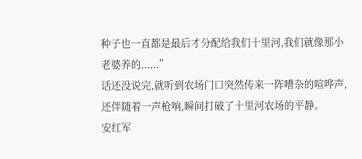种子也一直都是最后才分配给我们十里河,我们就像那小老婆养的......”
话还没说完,就听到农场门口突然传来一阵嘈杂的喧哗声,还伴随着一声枪响,瞬间打破了十里河农场的平静。
安红军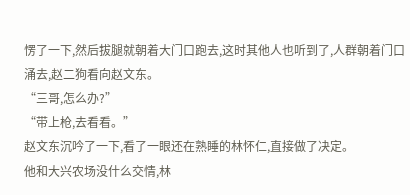愣了一下,然后拔腿就朝着大门口跑去,这时其他人也听到了,人群朝着门口涌去,赵二狗看向赵文东。
“三哥,怎么办?”
“带上枪,去看看。”
赵文东沉吟了一下,看了一眼还在熟睡的林怀仁,直接做了决定。
他和大兴农场没什么交情,林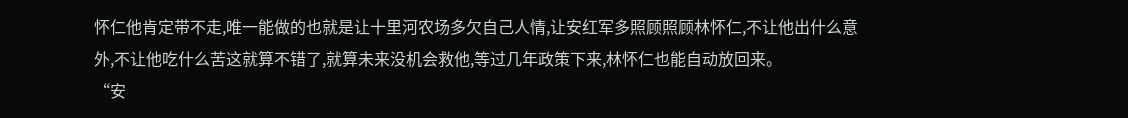怀仁他肯定带不走,唯一能做的也就是让十里河农场多欠自己人情,让安红军多照顾照顾林怀仁,不让他出什么意外,不让他吃什么苦这就算不错了,就算未来没机会救他,等过几年政策下来,林怀仁也能自动放回来。
“安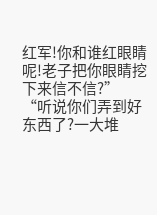红军!你和谁红眼睛呢!老子把你眼睛挖下来信不信?”
“听说你们弄到好东西了?一大堆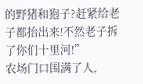的野猪和狍子?赶紧给老子都抬出来!不然老子拆了你们十里河!”
农场门口围满了人,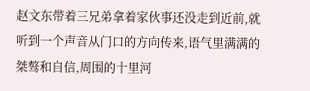赵文东带着三兄弟拿着家伙事还没走到近前,就听到一个声音从门口的方向传来,语气里满满的桀骜和自信,周围的十里河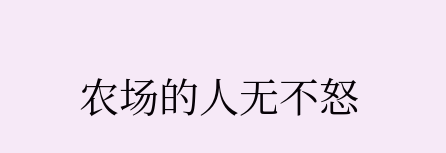农场的人无不怒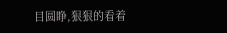目圆睁,狠狠的看着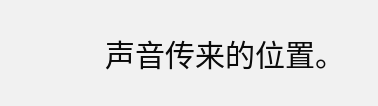声音传来的位置。